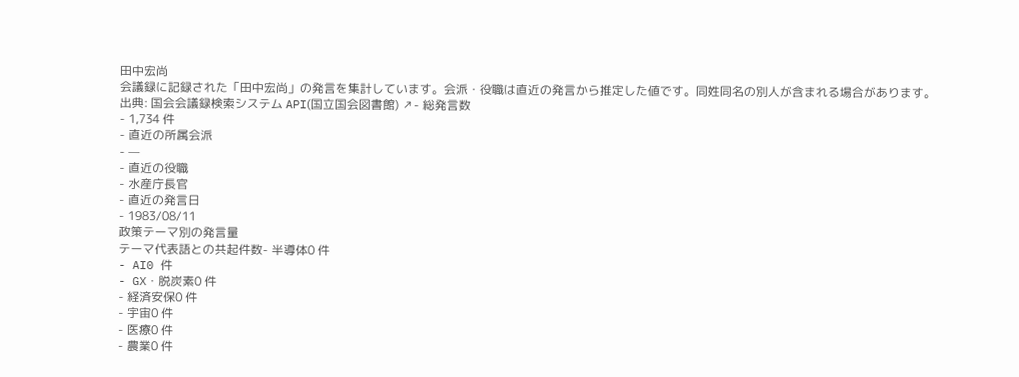田中宏尚
会議録に記録された「田中宏尚」の発言を集計しています。会派・役職は直近の発言から推定した値です。同姓同名の別人が含まれる場合があります。
出典: 国会会議録検索システム API(国立国会図書館) ↗- 総発言数
- 1,734 件
- 直近の所属会派
- —
- 直近の役職
- 水産庁長官
- 直近の発言日
- 1983/08/11
政策テーマ別の発言量
テーマ代表語との共起件数- 半導体0 件
- AI0 件
- GX・脱炭素0 件
- 経済安保0 件
- 宇宙0 件
- 医療0 件
- 農業0 件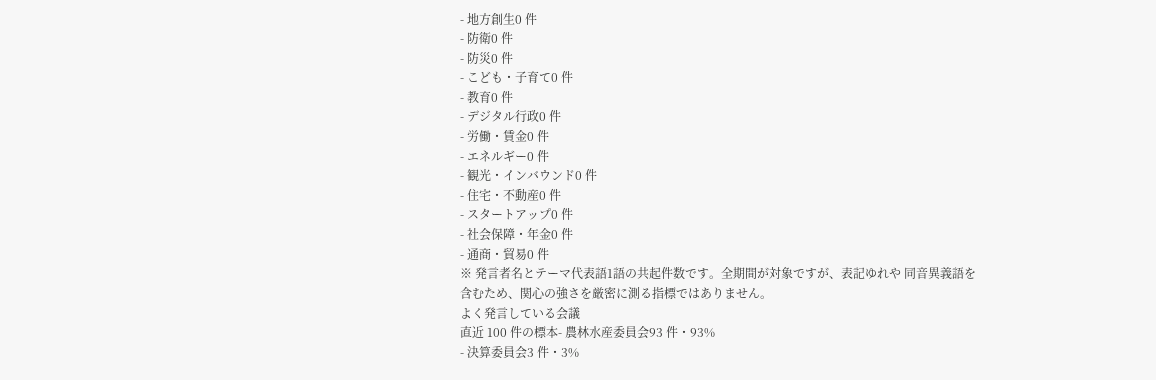- 地方創生0 件
- 防衛0 件
- 防災0 件
- こども・子育て0 件
- 教育0 件
- デジタル行政0 件
- 労働・賃金0 件
- エネルギー0 件
- 観光・インバウンド0 件
- 住宅・不動産0 件
- スタートアップ0 件
- 社会保障・年金0 件
- 通商・貿易0 件
※ 発言者名とテーマ代表語1語の共起件数です。全期間が対象ですが、表記ゆれや 同音異義語を含むため、関心の強さを厳密に測る指標ではありません。
よく発言している会議
直近 100 件の標本- 農林水産委員会93 件・93%
- 決算委員会3 件・3%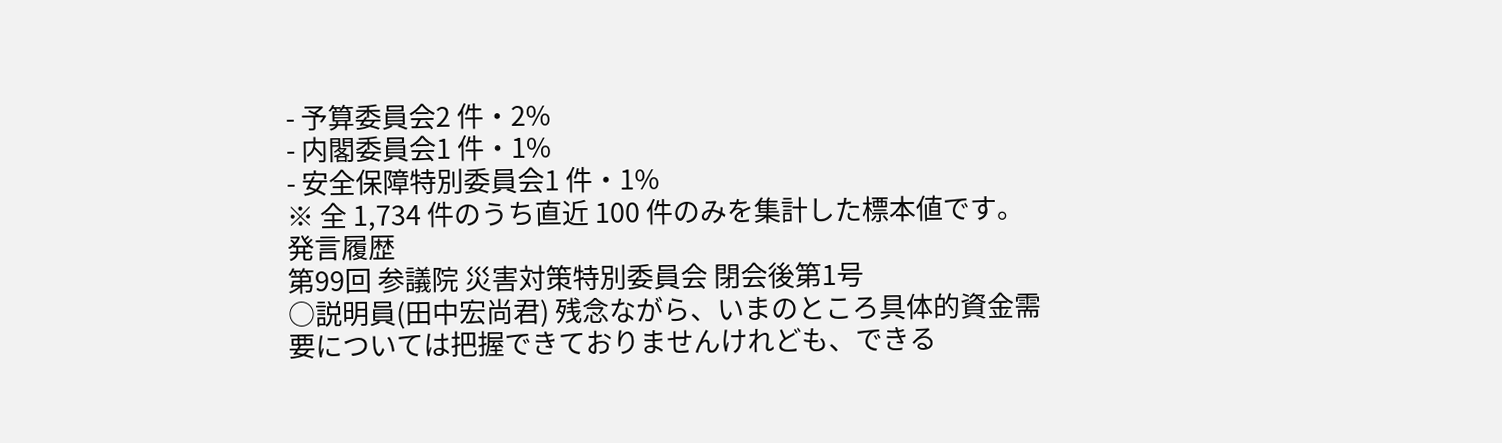- 予算委員会2 件・2%
- 内閣委員会1 件・1%
- 安全保障特別委員会1 件・1%
※ 全 1,734 件のうち直近 100 件のみを集計した標本値です。
発言履歴
第99回 参議院 災害対策特別委員会 閉会後第1号
○説明員(田中宏尚君) 残念ながら、いまのところ具体的資金需要については把握できておりませんけれども、できる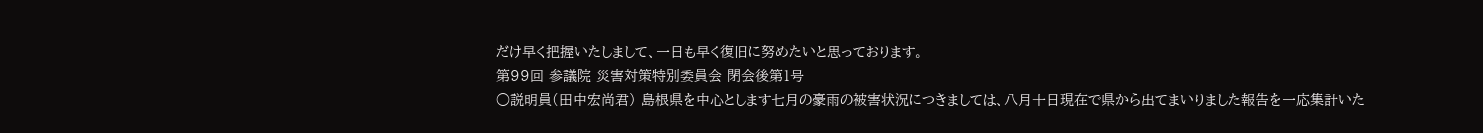だけ早く把握いたしまして、一日も早く復旧に努めたいと思っております。
第99回 参議院 災害対策特別委員会 閉会後第1号
○説明員(田中宏尚君) 島根県を中心とします七月の豪雨の被害状況につきましては、八月十日現在で県から出てまいりました報告を一応集計いた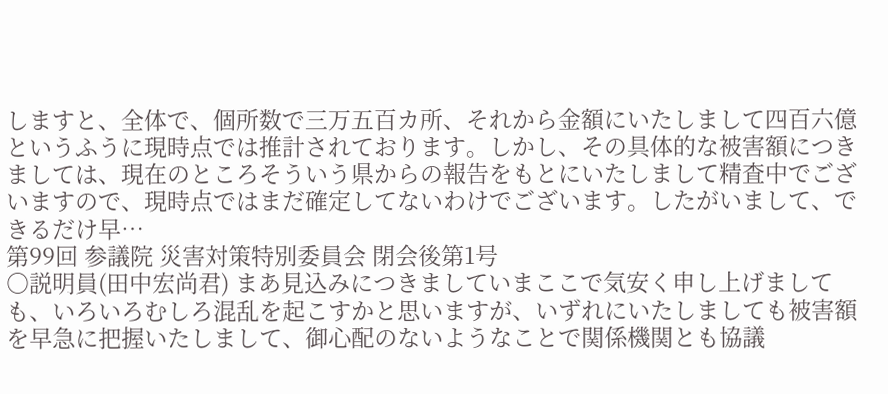しますと、全体で、個所数で三万五百カ所、それから金額にいたしまして四百六億というふうに現時点では推計されております。しかし、その具体的な被害額につきましては、現在のところそういう県からの報告をもとにいたしまして精査中でございますので、現時点ではまだ確定してないわけでございます。したがいまして、できるだけ早…
第99回 参議院 災害対策特別委員会 閉会後第1号
○説明員(田中宏尚君) まあ見込みにつきましていまここで気安く申し上げましても、いろいろむしろ混乱を起こすかと思いますが、いずれにいたしましても被害額を早急に把握いたしまして、御心配のないようなことで関係機関とも協議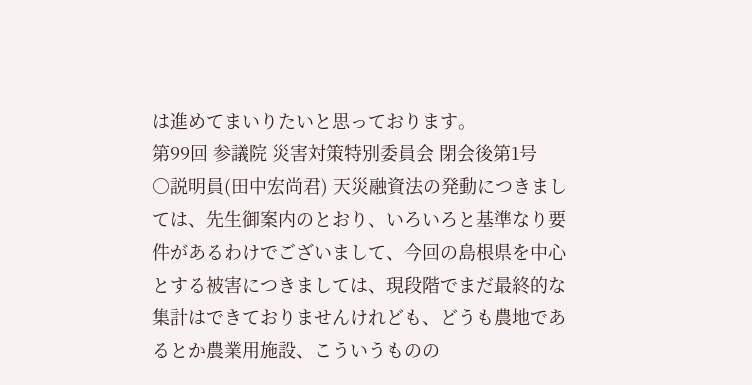は進めてまいりたいと思っております。
第99回 参議院 災害対策特別委員会 閉会後第1号
○説明員(田中宏尚君) 天災融資法の発動につきましては、先生御案内のとおり、いろいろと基準なり要件があるわけでございまして、今回の島根県を中心とする被害につきましては、現段階でまだ最終的な集計はできておりませんけれども、どうも農地であるとか農業用施設、こういうものの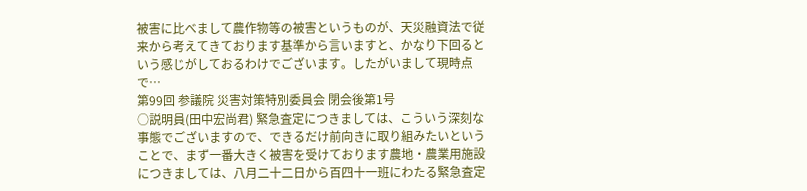被害に比べまして農作物等の被害というものが、天災融資法で従来から考えてきております基準から言いますと、かなり下回るという感じがしておるわけでございます。したがいまして現時点で…
第99回 参議院 災害対策特別委員会 閉会後第1号
○説明員(田中宏尚君) 緊急査定につきましては、こういう深刻な事態でございますので、できるだけ前向きに取り組みたいということで、まず一番大きく被害を受けております農地・農業用施設につきましては、八月二十二日から百四十一班にわたる緊急査定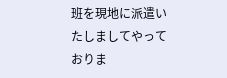班を現地に派遣いたしましてやっておりま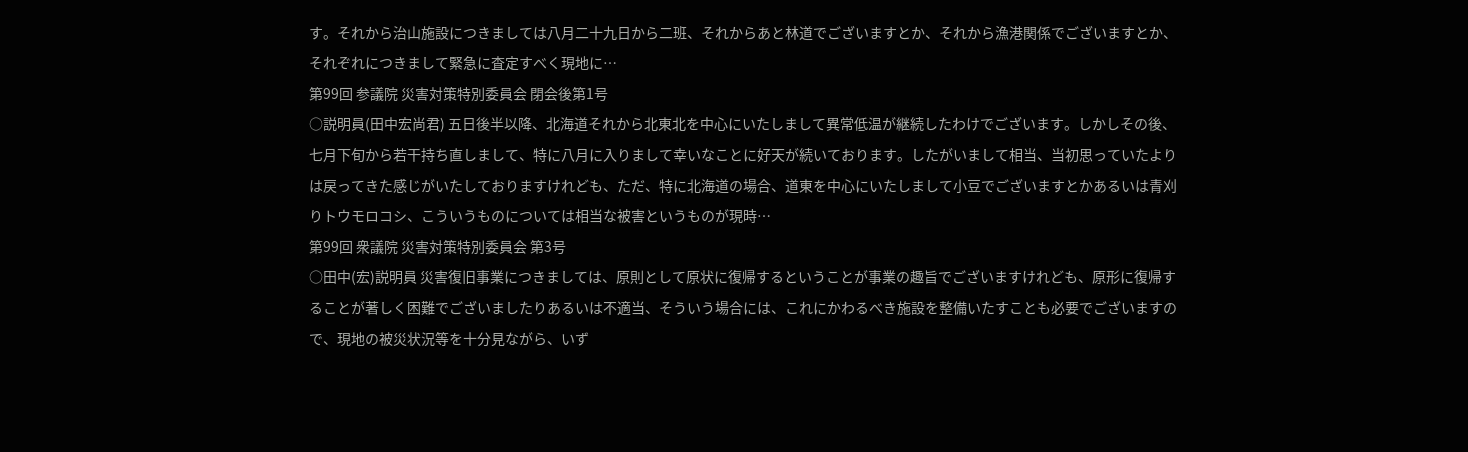す。それから治山施設につきましては八月二十九日から二班、それからあと林道でございますとか、それから漁港関係でございますとか、それぞれにつきまして緊急に査定すべく現地に…
第99回 参議院 災害対策特別委員会 閉会後第1号
○説明員(田中宏尚君) 五日後半以降、北海道それから北東北を中心にいたしまして異常低温が継続したわけでございます。しかしその後、七月下旬から若干持ち直しまして、特に八月に入りまして幸いなことに好天が続いております。したがいまして相当、当初思っていたよりは戻ってきた感じがいたしておりますけれども、ただ、特に北海道の場合、道東を中心にいたしまして小豆でございますとかあるいは青刈りトウモロコシ、こういうものについては相当な被害というものが現時…
第99回 衆議院 災害対策特別委員会 第3号
○田中(宏)説明員 災害復旧事業につきましては、原則として原状に復帰するということが事業の趣旨でございますけれども、原形に復帰することが著しく困難でございましたりあるいは不適当、そういう場合には、これにかわるべき施設を整備いたすことも必要でございますので、現地の被災状況等を十分見ながら、いず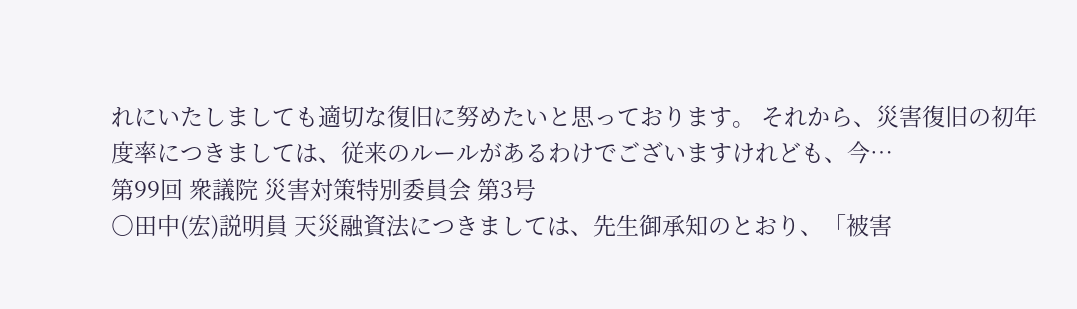れにいたしましても適切な復旧に努めたいと思っております。 それから、災害復旧の初年度率につきましては、従来のルールがあるわけでございますけれども、今…
第99回 衆議院 災害対策特別委員会 第3号
○田中(宏)説明員 天災融資法につきましては、先生御承知のとおり、「被害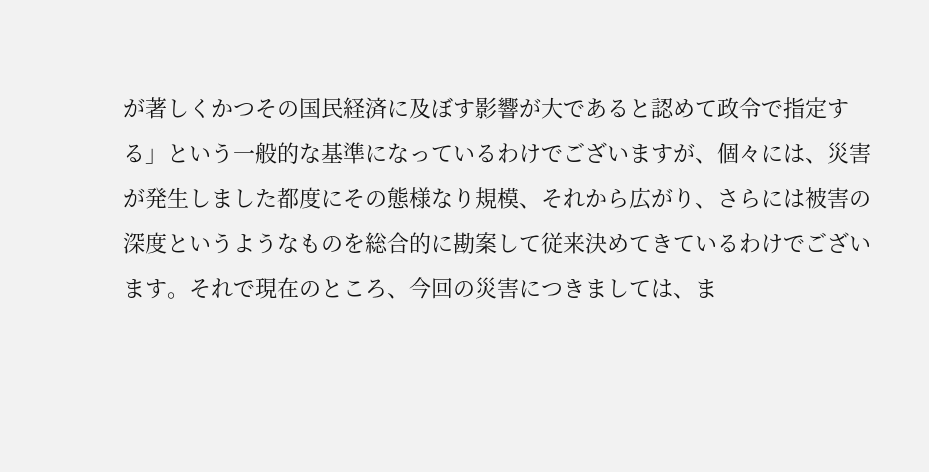が著しくかつその国民経済に及ぼす影響が大であると認めて政令で指定する」という一般的な基準になっているわけでございますが、個々には、災害が発生しました都度にその態様なり規模、それから広がり、さらには被害の深度というようなものを総合的に勘案して従来決めてきているわけでございます。それで現在のところ、今回の災害につきましては、ま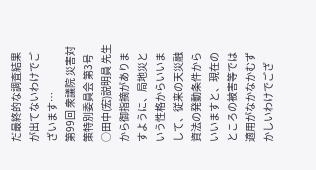だ最終的な調査結果が出てないわけでございます…
第99回 衆議院 災害対策特別委員会 第3号
○田中(宏)説明員 先生から御指摘がありますように、局地災という性格からいいまして、従来の天災融資法の発動条件からいいますと、現在のところの被害等では適用がなかなかむずかしいわけでござ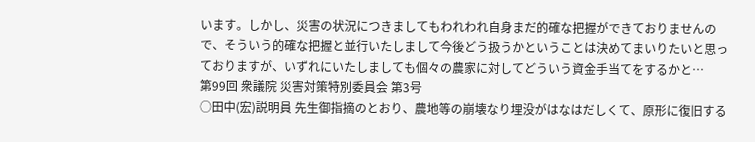います。しかし、災害の状況につきましてもわれわれ自身まだ的確な把握ができておりませんので、そういう的確な把握と並行いたしまして今後どう扱うかということは決めてまいりたいと思っておりますが、いずれにいたしましても個々の農家に対してどういう資金手当てをするかと…
第99回 衆議院 災害対策特別委員会 第3号
○田中(宏)説明員 先生御指摘のとおり、農地等の崩壊なり埋没がはなはだしくて、原形に復旧する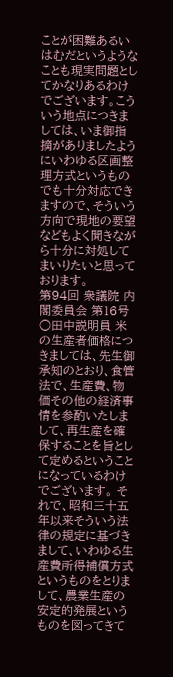ことが困難あるいはむだというようなことも現実問題としてかなりあるわけでございます。こういう地点につきましては、いま御指摘がありましたようにいわゆる区画整理方式というものでも十分対応できますので、そういう方向で現地の要望などもよく聞きながら十分に対処してまいりたいと思っております。
第94回 衆議院 内閣委員会 第16号
○田中説明員 米の生産者価格につきましては、先生御承知のとおり、食管法で、生産費、物価その他の経済事情を参酌いたしまして、再生産を確保することを旨として定めるということになっているわけでございます。 それで、昭和三十五年以来そういう法律の規定に基づきまして、いわゆる生産費所得補償方式というものをとりまして、農業生産の安定的発展というものを図ってきて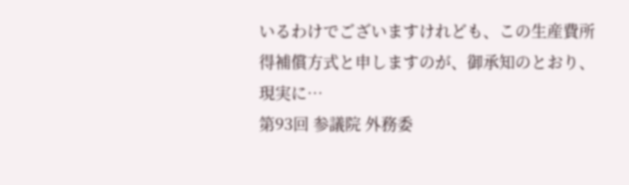いるわけでございますけれども、この生産費所得補償方式と申しますのが、御承知のとおり、現実に…
第93回 参議院 外務委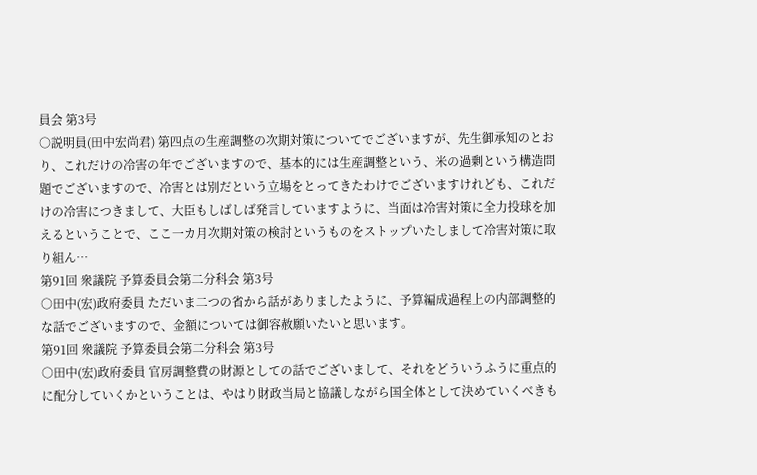員会 第3号
○説明員(田中宏尚君) 第四点の生産調整の次期対策についてでございますが、先生御承知のとおり、これだけの冷害の年でございますので、基本的には生産調整という、米の過剰という構造問題でございますので、冷害とは別だという立場をとってきたわけでございますけれども、これだけの冷害につきまして、大臣もしばしば発言していますように、当面は冷害対策に全力投球を加えるということで、ここ一カ月次期対策の検討というものをストップいたしまして冷害対策に取り組ん…
第91回 衆議院 予算委員会第二分科会 第3号
○田中(宏)政府委員 ただいま二つの省から話がありましたように、予算編成過程上の内部調整的な話でございますので、金額については御容赦願いたいと思います。
第91回 衆議院 予算委員会第二分科会 第3号
○田中(宏)政府委員 官房調整費の財源としての話でございまして、それをどういうふうに重点的に配分していくかということは、やはり財政当局と協議しながら国全体として決めていくべきも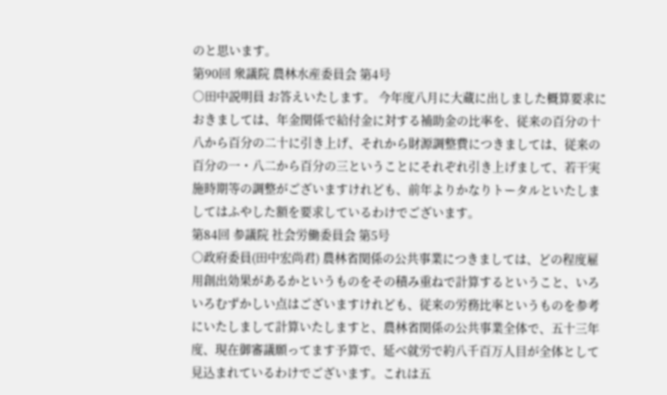のと思います。
第90回 衆議院 農林水産委員会 第4号
○田中説明員 お答えいたします。 今年度八月に大蔵に出しました概算要求におきましては、年金関係で給付金に対する補助金の比率を、従来の百分の十八から百分の二十に引き上げ、それから財源調整費につきましては、従来の百分の一・八二から百分の三ということにそれぞれ引き上げまして、若干実施時期等の調整がございますけれども、前年よりかなりトータルといたしましてはふやした額を要求しているわけでございます。
第84回 参議院 社会労働委員会 第5号
○政府委員(田中宏尚君) 農林省関係の公共事業につきましては、どの程度雇用創出効果があるかというものをその積み重ねで計算するということ、いろいろむずかしい点はございますけれども、従来の労務比率というものを参考にいたしまして計算いたしますと、農林省関係の公共事業全体で、五十三年度、現在御審議願ってます予算で、延べ就労で約八千百万人目が全体として見込まれているわけでございます。これは五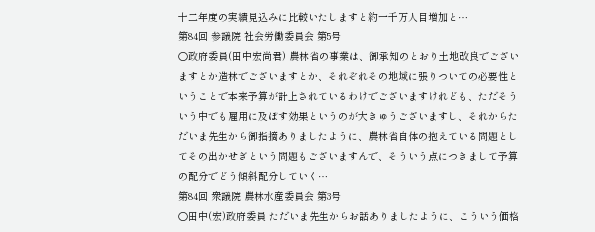十二年度の実績見込みに比較いたしますと約一千万人目増加と…
第84回 参議院 社会労働委員会 第5号
○政府委員(田中宏尚君) 農林省の事業は、御承知のとおり土地改良でございますとか造林でございますとか、それぞれその地域に張りついての必要性ということで本来予算が計上されているわけでございますけれども、ただそういう中でも雇用に及ぼす効果というのが大きゅうございますし、それからただいま先生から御指摘ありましたように、農林省自体の抱えている問題としてその出かせぎという問題もございますんで、そういう点につきまして予算の配分でどう傾斜配分していく…
第84回 衆議院 農林水産委員会 第3号
○田中(宏)政府委員 ただいま先生からお話ありましたように、こういう価格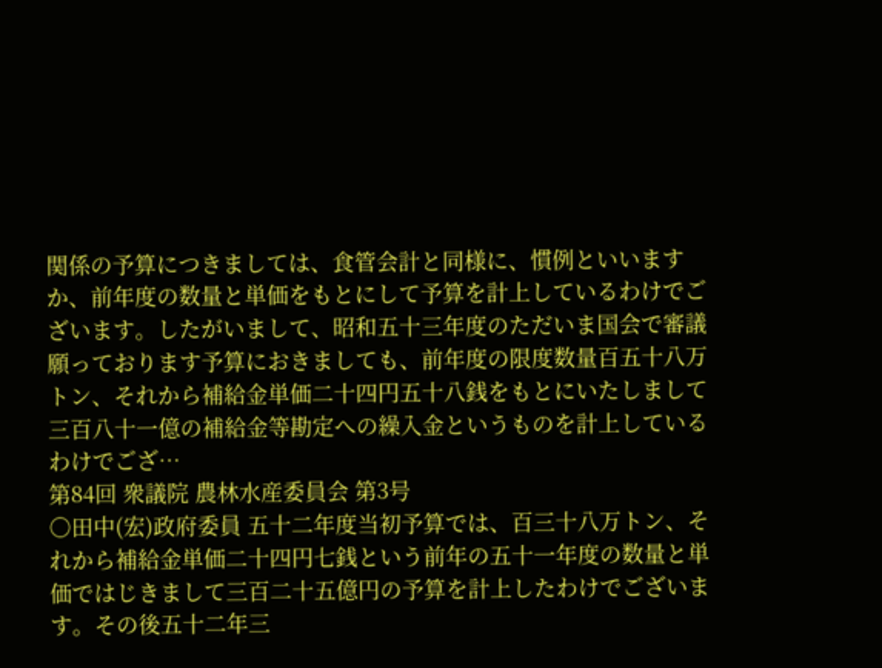関係の予算につきましては、食管会計と同様に、慣例といいますか、前年度の数量と単価をもとにして予算を計上しているわけでございます。したがいまして、昭和五十三年度のただいま国会で審議願っております予算におきましても、前年度の限度数量百五十八万トン、それから補給金単価二十四円五十八銭をもとにいたしまして三百八十一億の補給金等勘定への繰入金というものを計上しているわけでござ…
第84回 衆議院 農林水産委員会 第3号
○田中(宏)政府委員 五十二年度当初予算では、百三十八万トン、それから補給金単価二十四円七銭という前年の五十一年度の数量と単価ではじきまして三百二十五億円の予算を計上したわけでございます。その後五十二年三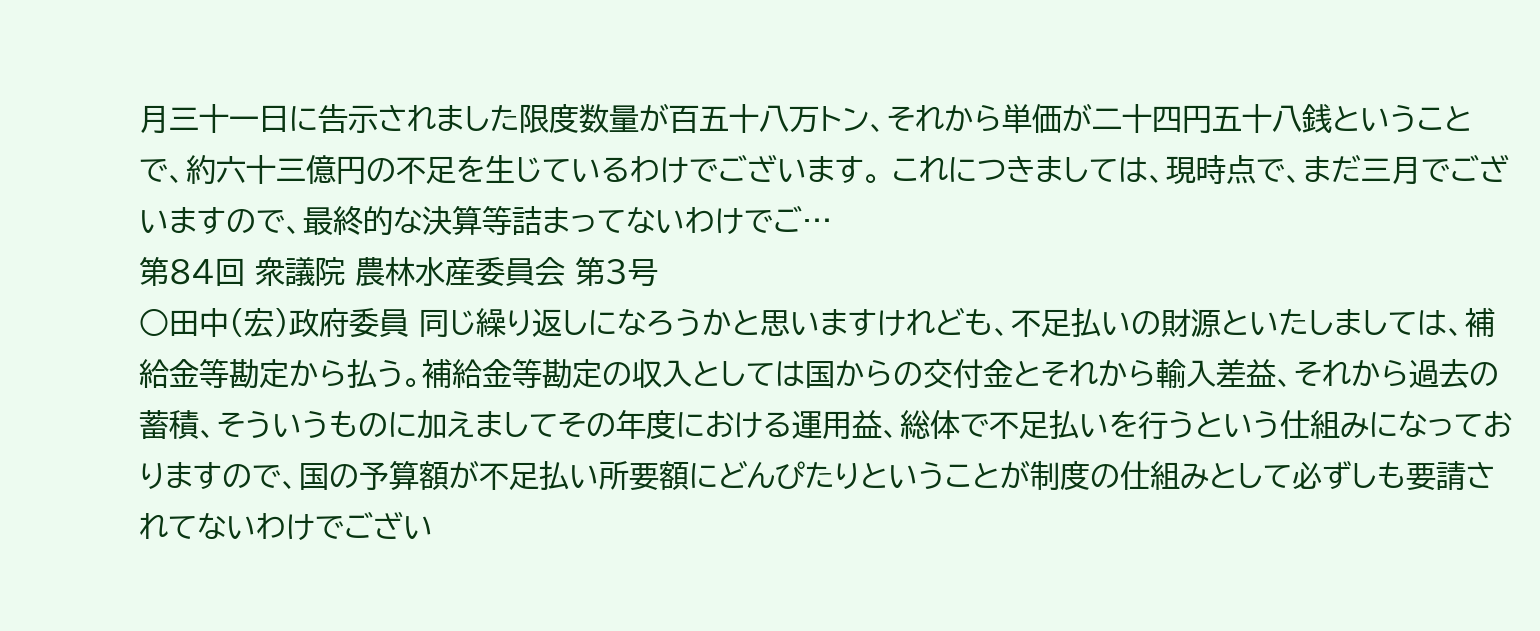月三十一日に告示されました限度数量が百五十八万トン、それから単価が二十四円五十八銭ということで、約六十三億円の不足を生じているわけでございます。 これにつきましては、現時点で、まだ三月でございますので、最終的な決算等詰まってないわけでご…
第84回 衆議院 農林水産委員会 第3号
○田中(宏)政府委員 同じ繰り返しになろうかと思いますけれども、不足払いの財源といたしましては、補給金等勘定から払う。補給金等勘定の収入としては国からの交付金とそれから輸入差益、それから過去の蓄積、そういうものに加えましてその年度における運用益、総体で不足払いを行うという仕組みになっておりますので、国の予算額が不足払い所要額にどんぴたりということが制度の仕組みとして必ずしも要請されてないわけでござい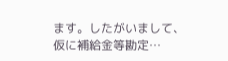ます。したがいまして、仮に補給金等勘定…